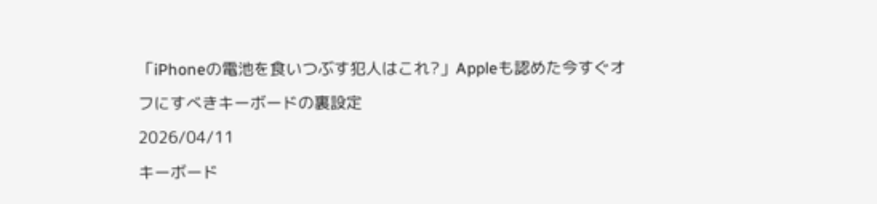「iPhoneの電池を食いつぶす犯人はこれ?」Appleも認めた今すぐオフにすべきキーボードの裏設定
2026/04/11
キーボード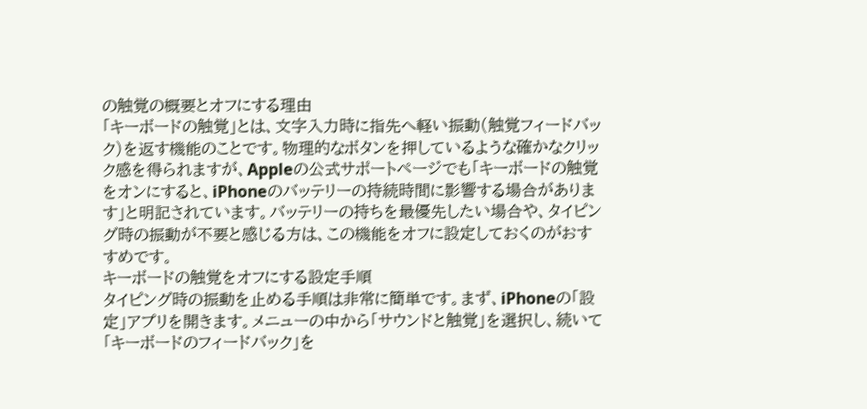の触覚の概要とオフにする理由
「キーボードの触覚」とは、文字入力時に指先へ軽い振動(触覚フィードバック)を返す機能のことです。物理的なボタンを押しているような確かなクリック感を得られますが、Appleの公式サポートページでも「キーボードの触覚をオンにすると、iPhoneのバッテリーの持続時間に影響する場合があります」と明記されています。バッテリーの持ちを最優先したい場合や、タイピング時の振動が不要と感じる方は、この機能をオフに設定しておくのがおすすめです。
キーボードの触覚をオフにする設定手順
タイピング時の振動を止める手順は非常に簡単です。まず、iPhoneの「設定」アプリを開きます。メニューの中から「サウンドと触覚」を選択し、続いて「キーボードのフィードバック」を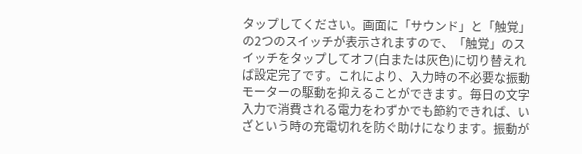タップしてください。画面に「サウンド」と「触覚」の2つのスイッチが表示されますので、「触覚」のスイッチをタップしてオフ(白または灰色)に切り替えれば設定完了です。これにより、入力時の不必要な振動モーターの駆動を抑えることができます。毎日の文字入力で消費される電力をわずかでも節約できれば、いざという時の充電切れを防ぐ助けになります。振動が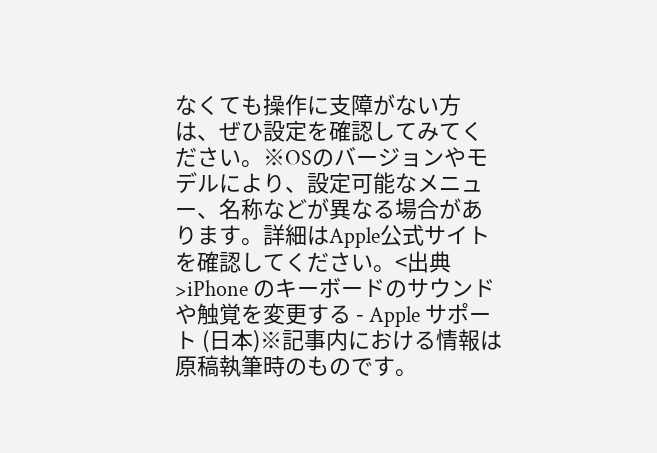なくても操作に支障がない方は、ぜひ設定を確認してみてください。※OSのバージョンやモデルにより、設定可能なメニュー、名称などが異なる場合があります。詳細はApple公式サイトを確認してください。<出典>iPhone のキーボードのサウンドや触覚を変更する - Apple サポート (日本)※記事内における情報は原稿執筆時のものです。